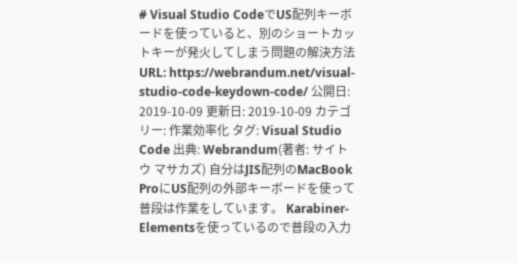# Visual Studio CodeでUS配列キーボードを使っていると、別のショートカットキーが発火してしまう問題の解決方法 URL: https://webrandum.net/visual-studio-code-keydown-code/ 公開日: 2019-10-09 更新日: 2019-10-09 カテゴリー: 作業効率化 タグ: Visual Studio Code 出典: Webrandum(著者: サイトウ マサカズ) 自分はJIS配列のMacBook ProにUS配列の外部キーボードを使って普段は作業をしています。 Karabiner-Elementsを使っているので普段の入力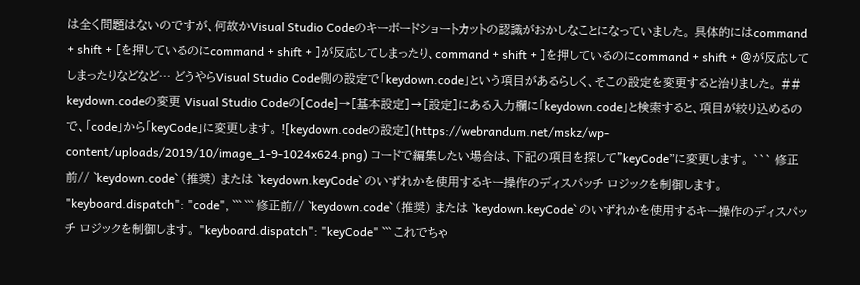は全く問題はないのですが、何故かVisual Studio Codeのキーボードショートカットの認識がおかしなことになっていました。 具体的にはcommand + shift + [を押しているのにcommand + shift + ]が反応してしまったり、command + shift + ]を押しているのにcommand + shift + @が反応してしまったりなどなど… どうやらVisual Studio Code側の設定で「keydown.code」という項目があるらしく、そこの設定を変更すると治りました。 ## keydown.codeの変更 Visual Studio Codeの[Code]→[基本設定]→[設定]にある入力欄に「keydown.code」と検索すると、項目が絞り込めるので、「code」から「keyCode」に変更します。 ![keydown.codeの設定](https://webrandum.net/mskz/wp-content/uploads/2019/10/image_1-9-1024x624.png) コードで編集したい場合は、下記の項目を探して”keyCode”に変更します。 ``` 修正前// `keydown.code` (推奨) または `keydown.keyCode` のいずれかを使用するキー操作のディスパッチ ロジックを制御します。 "keyboard.dispatch": "code", ``` ``` 修正前// `keydown.code` (推奨) または `keydown.keyCode` のいずれかを使用するキー操作のディスパッチ ロジックを制御します。 "keyboard.dispatch": "keyCode" ``` これでちゃ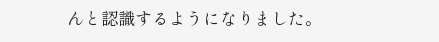んと認識するようになりました。